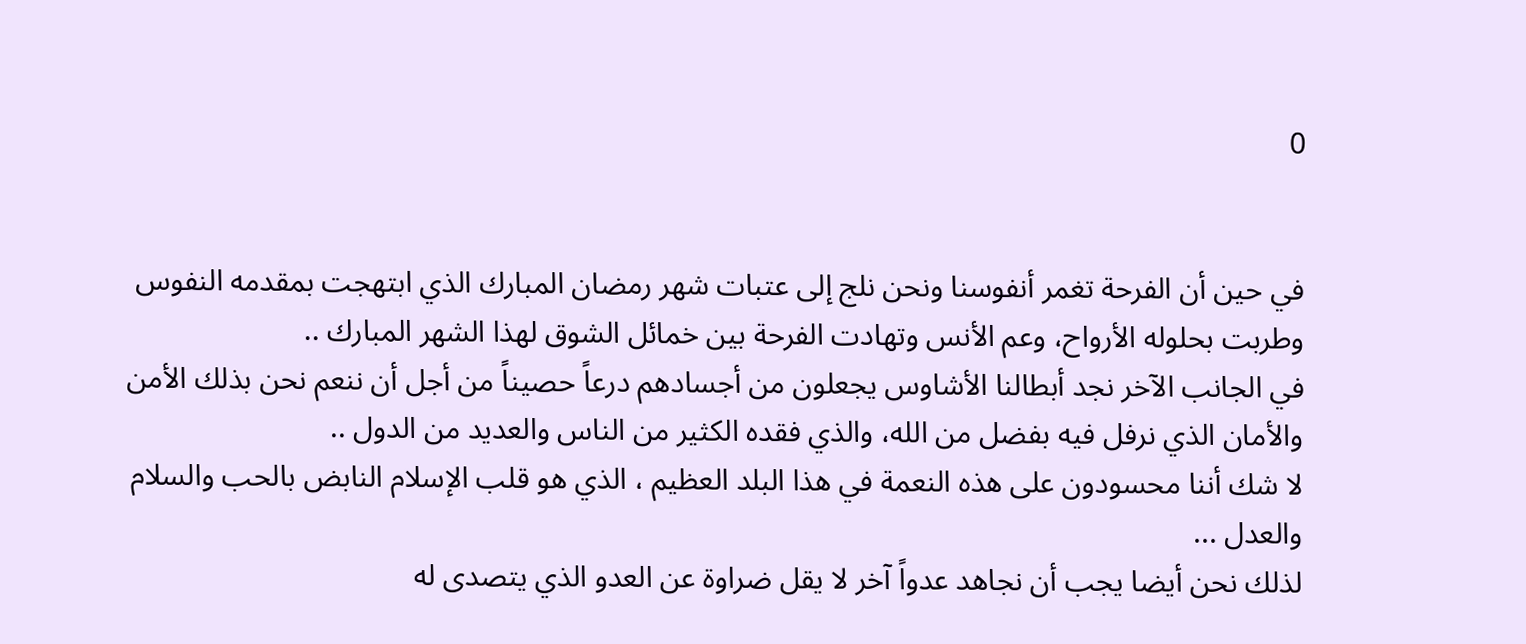0


في حين أن الفرحة تغمر أنفوسنا ونحن نلج إلى عتبات شهر رمضان المبارك الذي ابتهجت بمقدمه النفوس وطربت بحلوله الأرواح، وعم الأنس وتهادت الفرحة بين خمائل الشوق لهذا الشهر المبارك ..
في الجانب الآخر نجد أبطالنا الأشاوس يجعلون من أجسادهم درعاً حصيناً من أجل أن ننعم نحن بذلك الأمن والأمان الذي نرفل فيه بفضل من الله، والذي فقده الكثير من الناس والعديد من الدول ..
لا شك أننا محسودون على هذه النعمة في هذا البلد العظيم ، الذي هو قلب الإسلام النابض بالحب والسلام والعدل ...
لذلك نحن أيضا يجب أن نجاهد عدواً آخر لا يقل ضراوة عن العدو الذي يتصدى له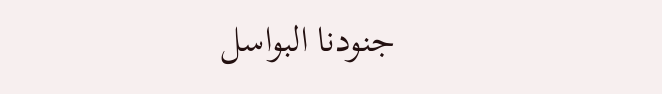جنودنا البواسل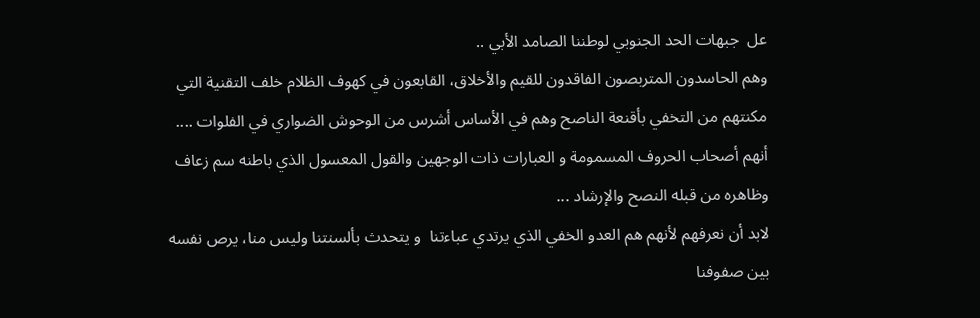عل  جبهات الحد الجنوبي لوطننا الصامد الأبي ..
وهم الحاسدون المتربصون الفاقدون للقيم والأخلاق، القابعون في كهوف الظلام خلف التقنية التي مكنتهم من التخفي بأقنعة الناصح وهم في الأساس أشرس من الوحوش الضواري في الفلوات ....
أنهم أصحاب الحروف المسمومة و العبارات ذات الوجهين والقول المعسول الذي باطنه سم زعاف وظاهره من قبله النصح والإرشاد ...
لابد أن نعرفهم لأنهم هم العدو الخفي الذي يرتدي عباءتنا  و يتحدث بألسنتنا وليس منا، يرص نفسه بين صفوفنا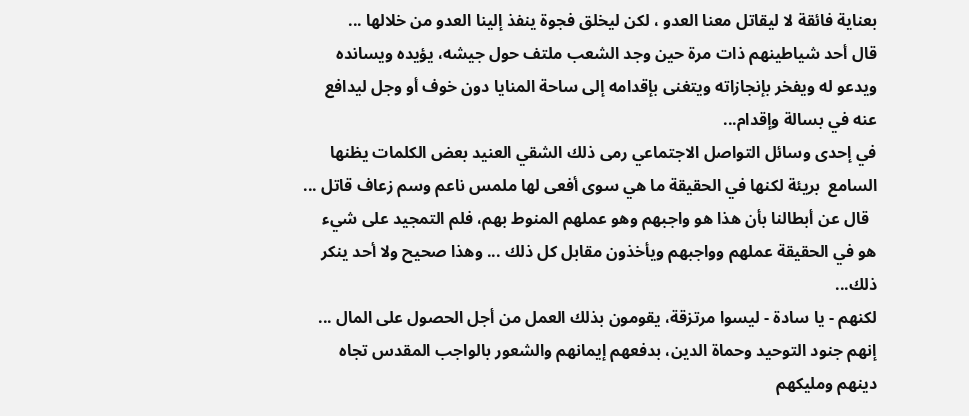بعناية فائقة لا ليقاتل معنا العدو ، لكن ليخلق فجوة ينفذ إلينا العدو من خلالها ...
قال أحد شياطينهم ذات مرة حين وجد الشعب ملتف حول جيشه، يؤيده ويسانده ويدعو له ويفخر بإنجازاته ويتغنى بإقدامه إلى ساحة المنايا دون خوف أو وجل ليدافع عنه في بسالة وإقدام...
في إحدى وسائل التواصل الاجتماعي رمى ذلك الشقي العنيد بعض الكلمات يظنها السامع  بريئة لكنها في الحقيقة ما هي سوى أفعى لها ملمس ناعم وسم زعاف قاتل ...
  قال عن أبطالنا بأن هذا هو واجبهم وهو عملهم المنوط بهم، فلم التمجيد على شيء هو في الحقيقة عملهم وواجبهم ويأخذون مقابل كل ذلك ... وهذا صحيح ولا أحد ينكر ذلك...
لكنهم - يا سادة - ليسوا مرتزقة، يقومون بذلك العمل من أجل الحصول على المال ...
إنهم جنود التوحيد وحماة الدين، بدفعهم إيمانهم والشعور بالواجب المقدس تجاه دينهم ومليكهم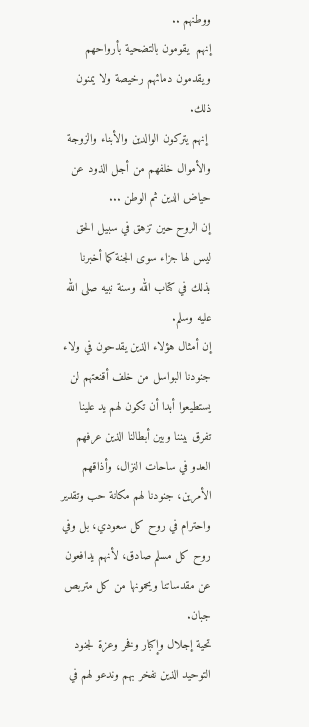ووطنهم ..
إنهم  يقومون بالتضحية بأرواحهم ويقدمون دمائهم رخيصة ولا يمنون ذلك.
 إنهم يتركون الوالدين والأبناء والزوجة والأموال خلفهم من أجل الذود عن حياض الدين ثم الوطن ...
إن الروح حين تزهق في سبيل الحق ليس لها جزاء سوى الجنة كما أخبرنا بذلك في كتاب الله وسنة نبيه صلى الله عليه وسلم.
إن أمثال هؤلاء الذين يقدحون في ولاء جنودنا البواسل من خلف أقنعتهم لن يستطيعوا أبدا أن تكون لهم يد علينا تفرق بيننا وبين أبطالنا الذين عرفهم العدو في ساحات النزال، وأذاقهم الأمرين، جنودنا لهم مكانة حب وتقدير واحترام في روح كل سعودي، بل وفي روح كل مسلم صادق، لأنهم يدافعون عن مقدساتنا ويحمونها من كل متربص جبان.
تحية إجلال وإكبار وفخر وعزة لجنود التوحيد الذين نفخر بهم وندعو لهم في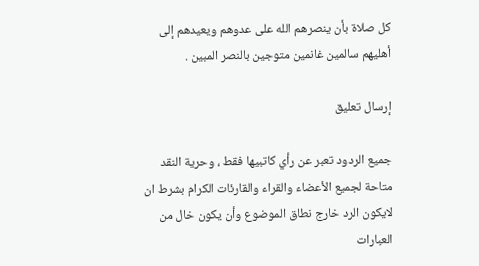كل صلاة بأن ينصرهم الله على عدوهم ويعيدهم إلى أهليهم سالمين غانمين متوجين بالنصر المبين .

إرسال تعليق

جميع الردود تعبر عن رأي كاتبيها فقط ، وحرية النقد متاحة لجميع الأعضاء والقراء والقارئات الكرام بشرط ان لايكون الرد خارج نطاق الموضوع وأن يكون خال من العبارات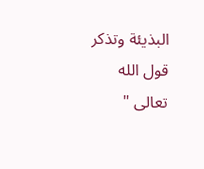البذيئة وتذكر قول الله تعالى "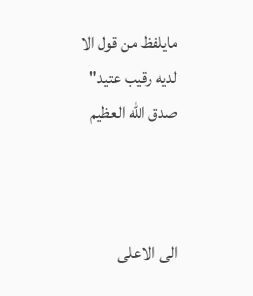مايلفظ من قول الا لديه رقيب عتيد" صدق الله العظيم



الى الاعلى